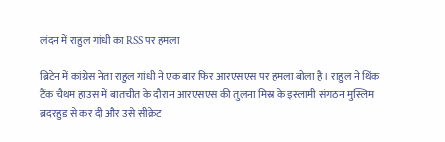लंदन में राहुल गांधी का RSS पर हमला

ब्रिटेन में कांग्रेस नेता राहुल गांधी ने एक बार फिर आरएसएस पर हमला बोला है। राहुल ने थिंक टैंक चैथम हाउस में बातचीत के दौरान आरएसएस की तुलना मिस्र के इस्लामी संगठन मुस्लिम ब्रदरहुड से कर दी और उसे सीक्रेट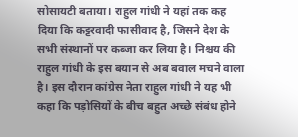सोसायटी बताया। राहुल गांधी ने यहां तक कह दिया कि कट्टरवादी फासीवाद है, जिसने देश के सभी संस्थानों पर कब्जा कर लिया है। निश्चय की राहुल गांधी के इस बयान से अब बवाल मचने वाला है। इस दौरान कांग्रेस नेता राहुल गांधी ने यह भी कहा कि पड़ोसियों के बीच बहुत अच्छे संबंध होने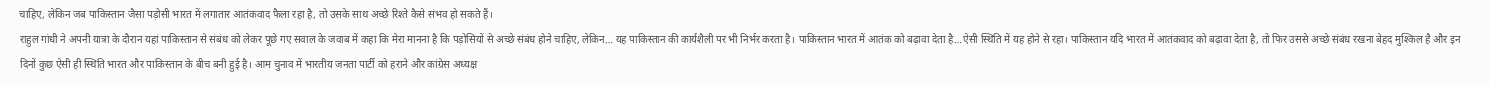चाहिए, लेकिन जब पाकिस्तान जैसा पड़ोसी भारत में लगातार आतंकवाद फैला रहा है, तो उसके साथ अच्छे रिश्ते कैसे संभव हो सकते हैं।
राहुल गांधी ने अपनी यात्रा के दौरान यहां पाकिस्तान से संबंध को लेकर पूछे गए सवाल के जवाब में कहा कि मेरा मानना है कि पड़ोसियों से अच्छे संबंध होने चाहिए, लेकिन… यह पाकिस्तान की कार्यशैली पर भी निर्भर करता है। पाकिस्तान भारत में आतंक को बढ़ावा देता है…ऐसी स्थिति में यह होने से रहा। पाकिस्तान यदि भारत में आतंकवाद को बढ़ावा देता है, तो फिर उससे अच्छे संबंध रखना बेहद मुश्किल है और इन दिनों कुछ ऐसी ही स्थिति भारत और पाकिस्तान के बीच बनी हुई है। आम चुनाव में भारतीय जनता पार्टी को हराने और कांग्रेस अध्यक्ष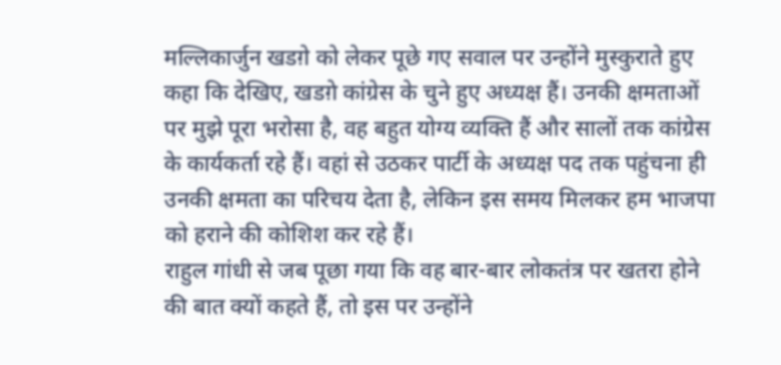मल्लिकार्जुन खडग़े को लेकर पूछे गए सवाल पर उन्होंने मुस्कुराते हुए कहा कि देखिए, खडग़े कांग्रेस के चुने हुए अध्यक्ष हैं। उनकी क्षमताओं पर मुझे पूरा भरोसा है, वह बहुत योग्य व्यक्ति हैं और सालों तक कांग्रेस के कार्यकर्ता रहे हैं। वहां से उठकर पार्टी के अध्यक्ष पद तक पहुंचना ही उनकी क्षमता का परिचय देता है, लेकिन इस समय मिलकर हम भाजपा को हराने की कोशिश कर रहे हैं।
राहुल गांधी से जब पूछा गया कि वह बार-बार लोकतंत्र पर खतरा होने की बात क्यों कहते हैं, तो इस पर उन्होंने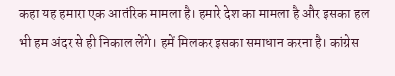कहा यह हमारा एक आतंरिक मामला है। हमारे देश का मामला है और इसका हल भी हम अंदर से ही निकाल लेंगे। हमें मिलकर इसका समाधान करना है। कांग्रेस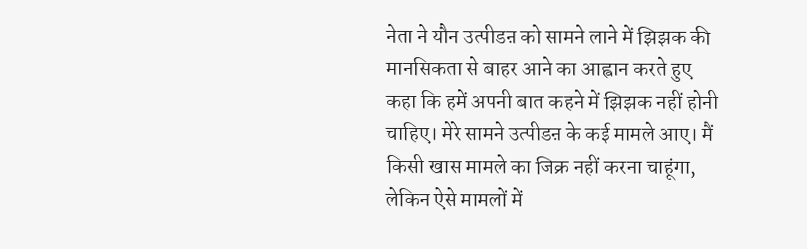नेता ने यौन उत्पीडऩ को सामने लाने में झिझक की मानसिकता से बाहर आने का आह्वान करते हुए कहा कि हमें अपनी बात कहने में झिझक नहीं होनी चाहिए। मेरे सामने उत्पीडऩ के कई मामले आए। मैं किसी खास मामले का जिक्र नहीं करना चाहूंगा, लेकिन ऐसे मामलों में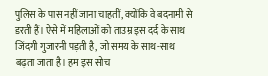पुलिस के पास नहीं जाना चाहतीं, क्योंकि वे बदनामी से डरती हैं। ऐसे में महिलाओं को ताउम्र इस दर्द के साथ जिंदगी गुजारनी पड़ती है, जो समय के साथ-साथ बढ़ता जाता है। हम इस सोच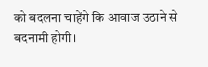को बदलना चाहेंगे कि आवाज उठाने से बदनामी होगी।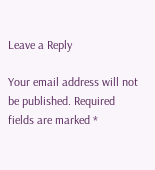Leave a Reply

Your email address will not be published. Required fields are marked *